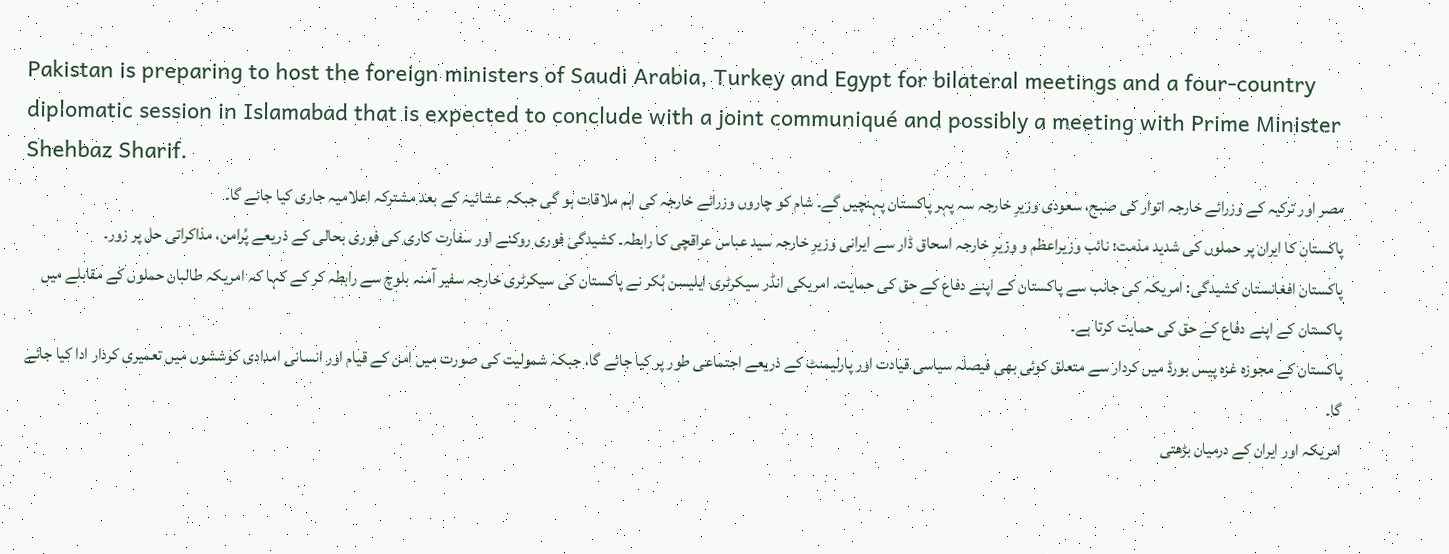Pakistan is preparing to host the foreign ministers of Saudi Arabia, Turkey and Egypt for bilateral meetings and a four-country diplomatic session in Islamabad that is expected to conclude with a joint communiqué and possibly a meeting with Prime Minister Shehbaz Sharif.
مصر اور ترکیہ کے وزرائے خارجہ اتوار کی صبح، سعودی وزیرِ خارجہ سہ پہر پاکستان پہنچیں گے۔ شام کو چاروں وزرائے خارجہ کی اہم ملاقات ہو گی جبکہ عشائیہ کے بعد مشترکہ اعلامیہ جاری کیا جائے گا۔
پاکستان کا ایران پر حملوں کی شدید مذمت: نائب وزیراعظم و وزیرِ خارجہ اسحاق ڈار سے ایرانی وزیرِ خارجہ سید عباس عراقچی کا رابطہ۔ کشیدگی فوری روکنے اور سفارت کاری کی فوری بحالی کے ذریعے پُرامن، مذاکراتی حل پر زور۔
پاکستان افغانستان کشیدگی: امریکہ کی جانب سے پاکستان کے اپنے دفاع کے حق کی حمایت۔ امریکی انڈر سیکرٹری ایلیسن ہُکر نے پاکستان کی سیکرٹری خارجہ سفیر آمنہ بلوچ سے رابطہ کر کے کہا کہ امریکہ طالبان حملوں کے مقابلے میں پاکستان کے اپنے دفاع کے حق کی حمایت کرتا ہے۔
پاکستان کے مجوزہ غزہ پیس بورڈ میں کردار سے متعلق کوئی بھی فیصلہ سیاسی قیادت اور پارلیمنٹ کے ذریعے اجتماعی طور پر کیا جائے گا، جبکہ شمولیت کی صورت میں امن کے قیام اور انسانی امدادی کوششوں میں تعمیری کردار ادا کیا جائے گا۔
امریکہ اور ایران کے درمیان بڑھتی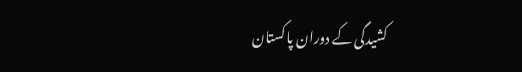کشیدگی کے دوران پاکستان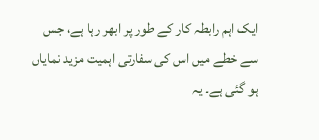ایک اہم رابطہ کار کے طور پر ابھر رہا ہے، جس سے خطے میں اس کی سفارتی اہمیت مزید نمایاں ہو گئی ہے۔ یہ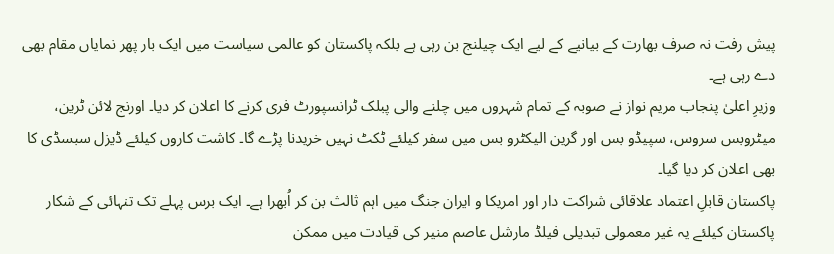پیش رفت نہ صرف بھارت کے بیانیے کے لیے ایک چیلنج بن رہی ہے بلکہ پاکستان کو عالمی سیاست میں ایک بار پھر نمایاں مقام بھی دے رہی ہے۔
وزیرِ اعلیٰ پنجاب مریم نواز نے صوبہ کے تمام شہروں میں چلنے والی پبلک ٹرانسپورٹ فری کرنے کا اعلان کر دیا۔ اورنج لائن ٹرین، میٹروبس سروس، سپیڈو بس اور گرین الیکٹرو بس میں سفر کیلئے ٹکٹ نہیں خریدنا پڑے گا۔ کاشت کاروں کیلئے ڈیزل سبسڈی کا بھی اعلان کر دیا گیا۔
پاکستان قابلِ اعتماد علاقائی شراکت دار اور امریکا و ایران جنگ میں اہم ثالث بن کر اُبھرا ہے۔ ایک برس پہلے تک تنہائی کے شکار پاکستان کیلئے یہ غیر معمولی تبدیلی فیلڈ مارشل عاصم منیر کی قیادت میں ممکن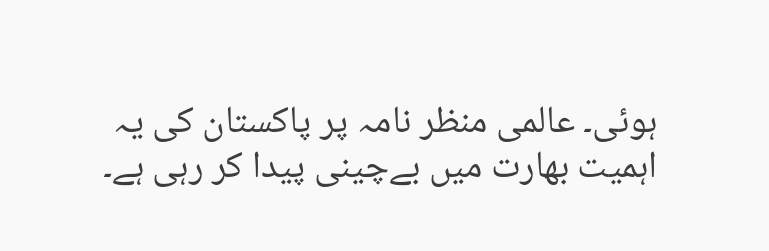ہوئی۔ عالمی منظر نامہ پر پاکستان کی یہ اہمیت بھارت میں بےچینی پیدا کر رہی ہے۔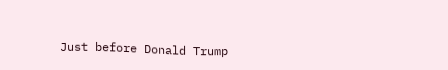Just before Donald Trump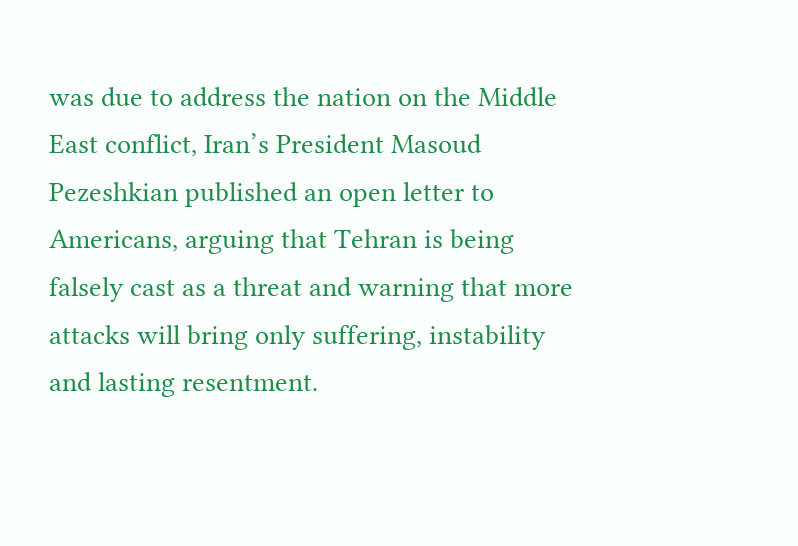was due to address the nation on the Middle East conflict, Iran’s President Masoud Pezeshkian published an open letter to Americans, arguing that Tehran is being falsely cast as a threat and warning that more attacks will bring only suffering, instability and lasting resentment.